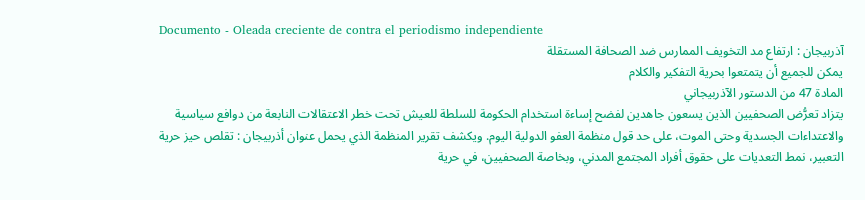Documento - Oleada creciente de contra el periodismo independiente
آذربيجان : ارتفاع مد التخويف الممارس ضد الصحافة المستقلة
يمكن للجميع أن يتمتعوا بحرية التفكير والكلام
المادة 47 من الدستور الآذربيجاني
يتزاد تعرُّض الصحفيين الذين يسعون جاهدين لفضح إساءة استخدام الحكومة للسلطة للعيش تحت خطر الاعتقالات النابعة من دوافع سياسية والاعتداءات الجسدية وحتى الموت، على حد قول منظمة العفو الدولية اليوم. ويكشف تقرير المنظمة الذي يحمل عنوان أذربيجان : تقلص حيز حرية التعبير، نمط التعديات على حقوق أفراد المجتمع المدني، وبخاصة الصحفيين، في حرية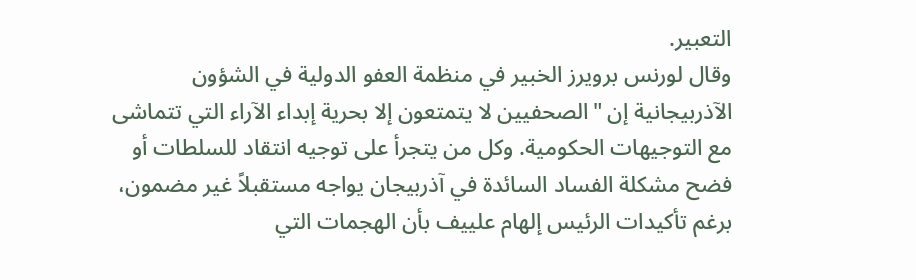التعبير.
وقال لورنس برويرز الخبير في منظمة العفو الدولية في الشؤون الآذربيجانية إن "الصحفيين لا يتمتعون إلا بحرية إبداء الآراء التي تتماشى مع التوجيهات الحكومية. وكل من يتجرأ على توجيه انتقاد للسلطات أو فضح مشكلة الفساد السائدة في آذربيجان يواجه مستقبلاً غير مضمون، برغم تأكيدات الرئيس إلهام علييف بأن الهجمات التي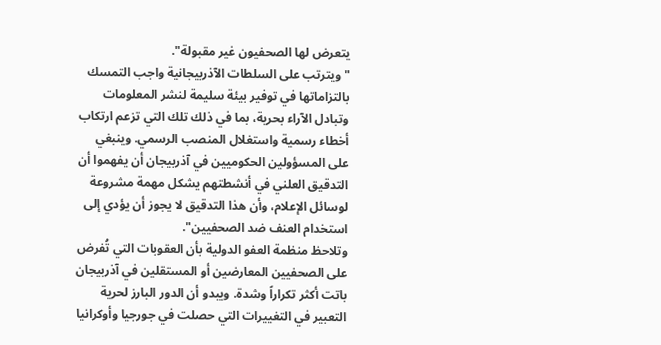يتعرض لها الصحفيون غير مقبولة".
"ويترتب على السلطات الآذربيجانية واجب التمسك بالتزاماتها في توفير بيئة سليمة لنشر المعلومات وتبادل الآراء بحرية، بما في ذلك تلك التي تزعم ارتكاب أخطاء رسمية واستغلال المنصب الرسمي. وينبغي على المسؤولين الحكوميين في آذربيجان أن يفهموا أن التدقيق العلني في أنشطتهم يشكل مهمة مشروعة لوسائل الإعلام، وأن هذا التدقيق لا يجوز أن يؤدي إلى استخدام العنف ضد الصحفيين".
وتلاحظ منظمة العفو الدولية بأن العقوبات التي تُفرض على الصحفيين المعارضين أو المستقلين في آذربيجان باتت أكثر تكراراً وشدة. ويبدو أن الدور البارز لحرية التعبير في التغييرات التي حصلت في جورجيا وأوكرانيا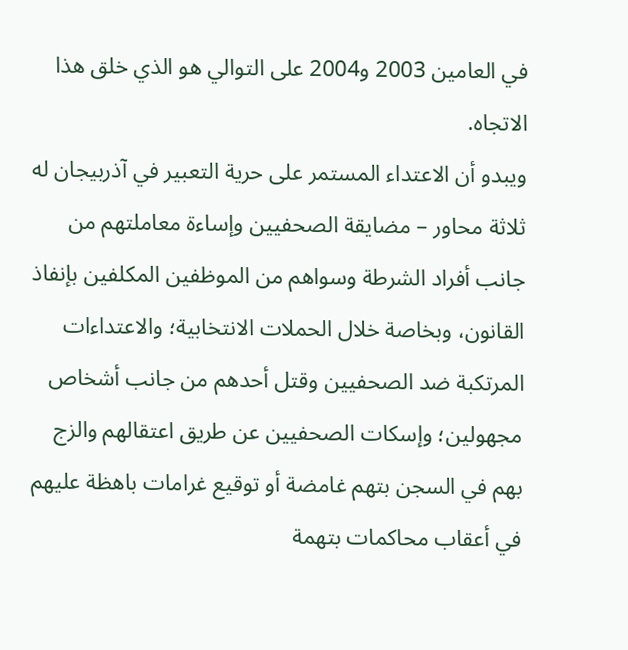في العامين 2003 و2004 على التوالي هو الذي خلق هذا الاتجاه.
ويبدو أن الاعتداء المستمر على حرية التعبير في آذربيجان له ثلاثة محاور – مضايقة الصحفيين وإساءة معاملتهم من جانب أفراد الشرطة وسواهم من الموظفين المكلفين بإنفاذ القانون، وبخاصة خلال الحملات الانتخابية؛ والاعتداءات المرتكبة ضد الصحفيين وقتل أحدهم من جانب أشخاص مجهولين؛ وإسكات الصحفيين عن طريق اعتقالهم والزج بهم في السجن بتهم غامضة أو توقيع غرامات باهظة عليهم في أعقاب محاكمات بتهمة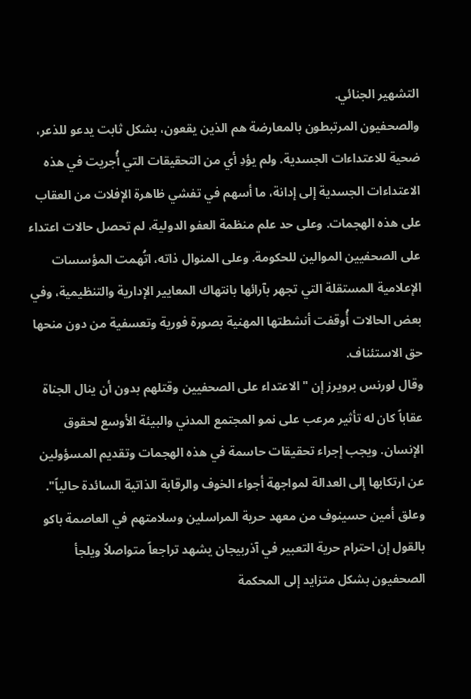التشهير الجنائي.
والصحفيون المرتبطون بالمعارضة هم الذين يقعون، بشكل ثابت يدعو للذعر، ضحية للاعتداءات الجسدية. ولم يؤدِ أي من التحقيقات التي أُجريت في هذه الاعتداءات الجسدية إلى إدانة، ما أسهم في تفشي ظاهرة الإفلات من العقاب على هذه الهجمات. وعلى حد علم منظمة العفو الدولية، لم تحصل حالات اعتداء على الصحفيين الموالين للحكومة. وعلى المنوال ذاته، اتُهمت المؤسسات الإعلامية المستقلة التي تجهر بآرائها بانتهاك المعايير الإدارية والتنظيمية، وفي بعض الحالات أُوقفت أنشطتها المهنية بصورة فورية وتعسفية من دون منحها حق الاستئناف.
وقال لورنس برويرز إن "الاعتداء على الصحفيين وقتلهم بدون أن ينال الجناة عقاباً كان له تأثير مرعب على نمو المجتمع المدني والبيئة الأوسع لحقوق الإنسان. ويجب إجراء تحقيقات حاسمة في هذه الهجمات وتقديم المسؤولين عن ارتكابها إلى العدالة لمواجهة أجواء الخوف والرقابة الذاتية السائدة حالياً".
وعلق أمين حسينوف من معهد حرية المراسلين وسلامتهم في العاصمة باكو بالقول إن احترام حرية التعبير في آذربيجان يشهد تراجعاً متواصلاً ويلجأ الصحفيون بشكل متزايد إلى المحكمة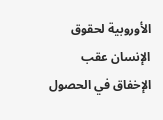الأوروبية لحقوق الإنسان عقب الإخفاق في الحصول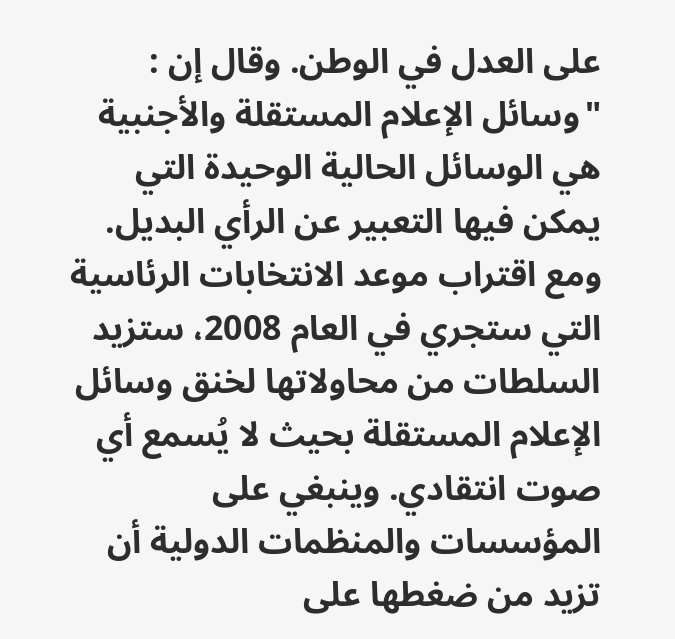على العدل في الوطن. وقال إن :
"وسائل الإعلام المستقلة والأجنبية هي الوسائل الحالية الوحيدة التي يمكن فيها التعبير عن الرأي البديل. ومع اقتراب موعد الانتخابات الرئاسية التي ستجري في العام 2008، ستزيد السلطات من محاولاتها لخنق وسائل الإعلام المستقلة بحيث لا يُسمع أي صوت انتقادي. وينبغي على المؤسسات والمنظمات الدولية أن تزيد من ضغطها على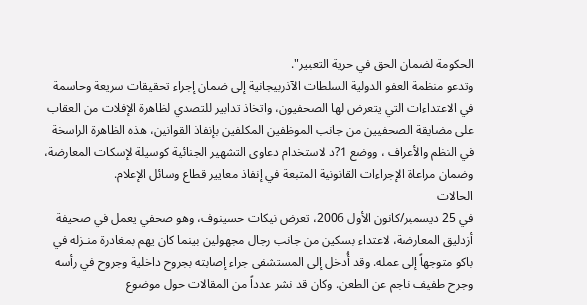الحكومة لضمان الحق في حرية التعبير".
وتدعو منظمة العفو الدولية السلطات الآذربيجانية إلى ضمان إجراء تحقيقات سريعة وحاسمة في الاعتداءات التي يتعرض لها الصحفيون، واتخاذ تدابير للتصدي لظاهرة الإفلات من العقاب على مضايقة الصحفيين من جانب الموظفين المكلفين بإنفاذ القوانين، هذه الظاهرة الراسخة في النظم والأعراف ، ووضع 1?د لاستخدام دعاوى التشهير الجنائية كوسيلة لإسكات المعارضة، وضمان مراعاة الإجراءات القانونية المتبعة في إنفاذ معايير قطاع وسائل الإعلام.
الحالات
في 25 ديسمبر/كانون الأول 2006، تعرض نيكات حسينوف، وهو صحفي يعمل في صحيفة أزدليق المعارضة، لاعتداء بسكين من جانب رجال مجهولين بينما كان يهم بمغادرة منـزله في باكو متوجهاً إلى عمله. وقد أُدخل إلى المستشفى جراء إصابته بجروح داخلية وجروح في رأسه وجرح طفيف ناجم عن الطعن. وكان قد نشر عدداً من المقالات حول موضوع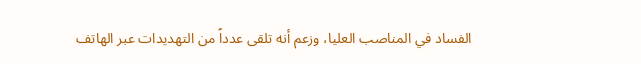الفساد في المناصب العليا، وزعم أنه تلقى عدداً من التهديدات عبر الهاتف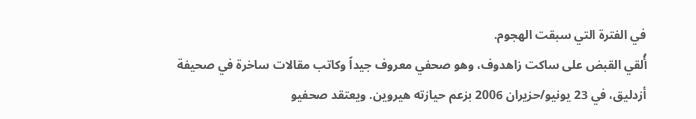في الفترة التي سبقت الهجوم.
أُلقي القبض على ساكت زاهدوف، وهو صحفي معروف جيداً وكاتب مقالات ساخرة في صحيفة أزدليق، في 23 يونيو/حزيران 2006 بزعم حيازته هيروين. ويعتقد صحفيو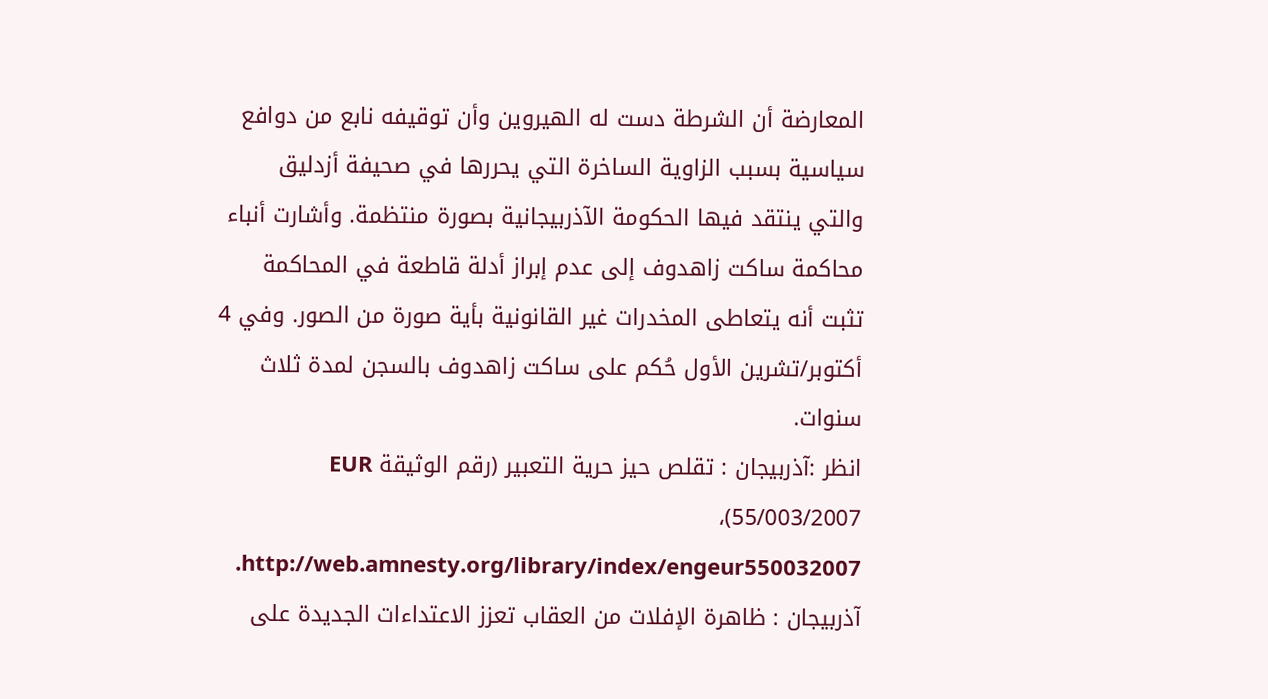المعارضة أن الشرطة دست له الهيروين وأن توقيفه نابع من دوافع سياسية بسبب الزاوية الساخرة التي يحررها في صحيفة أزدليق والتي ينتقد فيها الحكومة الآذربيجانية بصورة منتظمة. وأشارت أنباء محاكمة ساكت زاهدوف إلى عدم إبراز أدلة قاطعة في المحاكمة تثبت أنه يتعاطى المخدرات غير القانونية بأية صورة من الصور. وفي 4 أكتوبر/تشرين الأول حُكم على ساكت زاهدوف بالسجن لمدة ثلاث سنوات.
انظر :آذربيجان : تقلص حيز حرية التعبير (رقم الوثيقة EUR 55/003/2007)، http://web.amnesty.org/library/index/engeur550032007.
آذربيجان : ظاهرة الإفلات من العقاب تعزز الاعتداءات الجديدة على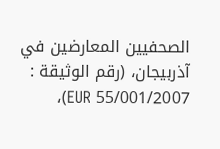الصحفيين المعارضين في آذربيجان، (رقم الوثيقة : EUR 55/001/2007)،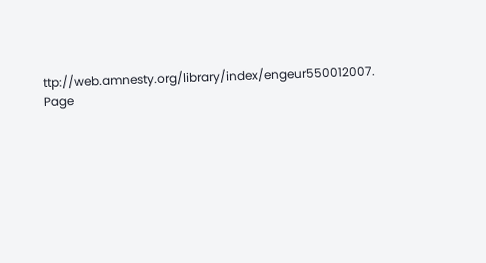ttp://web.amnesty.org/library/index/engeur550012007.
Page